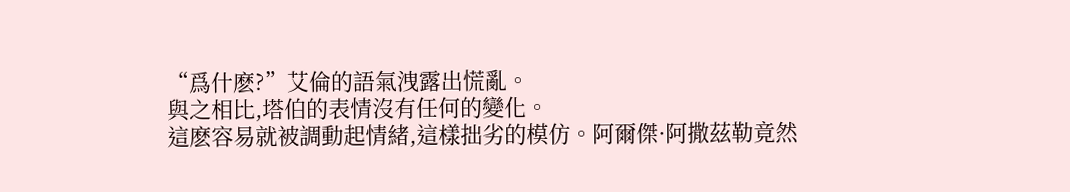“爲什麽?”艾倫的語氣洩露出慌亂。
與之相比,塔伯的表情沒有任何的變化。
這麽容易就被調動起情緒,這樣拙劣的模仿。阿爾傑·阿撒茲勒竟然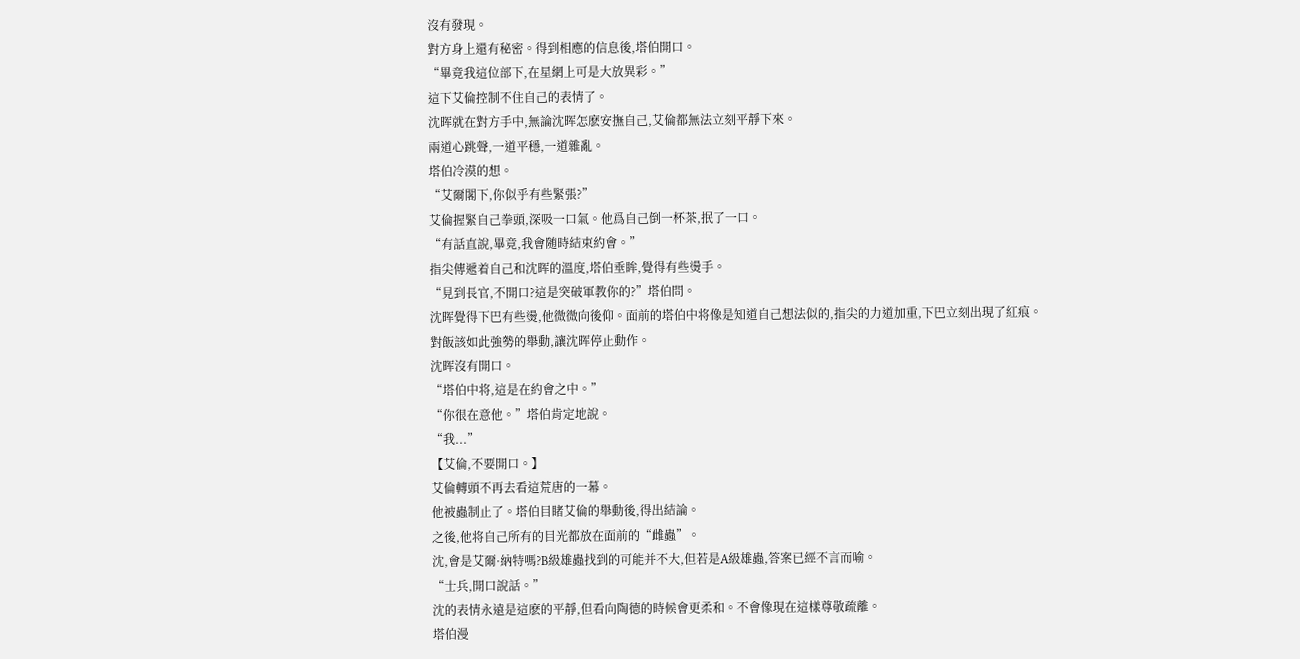沒有發現。
對方身上還有秘密。得到相應的信息後,塔伯開口。
“畢竟我這位部下,在星網上可是大放異彩。”
這下艾倫控制不住自己的表情了。
沈晖就在對方手中,無論沈晖怎麽安撫自己,艾倫都無法立刻平靜下來。
兩道心跳聲,一道平穩,一道雜亂。
塔伯冷漠的想。
“艾爾閣下,你似乎有些緊張?”
艾倫握緊自己拳頭,深吸一口氣。他爲自己倒一杯茶,抿了一口。
“有話直說,畢竟,我會随時結束約會。”
指尖傳遞着自己和沈晖的溫度,塔伯垂眸,覺得有些燙手。
“見到長官,不開口?這是突破軍教你的?”塔伯問。
沈晖覺得下巴有些燙,他微微向後仰。面前的塔伯中将像是知道自己想法似的,指尖的力道加重,下巴立刻出現了紅痕。
對飯該如此強勢的舉動,讓沈晖停止動作。
沈晖沒有開口。
“塔伯中将,這是在約會之中。”
“你很在意他。”塔伯肯定地說。
“我...”
【艾倫,不要開口。】
艾倫轉頭不再去看這荒唐的一幕。
他被蟲制止了。塔伯目睹艾倫的舉動後,得出結論。
之後,他将自己所有的目光都放在面前的“雌蟲”。
沈,會是艾爾·納特嗎?B級雄蟲找到的可能并不大,但若是A級雄蟲,答案已經不言而喻。
“士兵,開口說話。”
沈的表情永遠是這麽的平靜,但看向陶德的時候會更柔和。不會像現在這樣尊敬疏離。
塔伯漫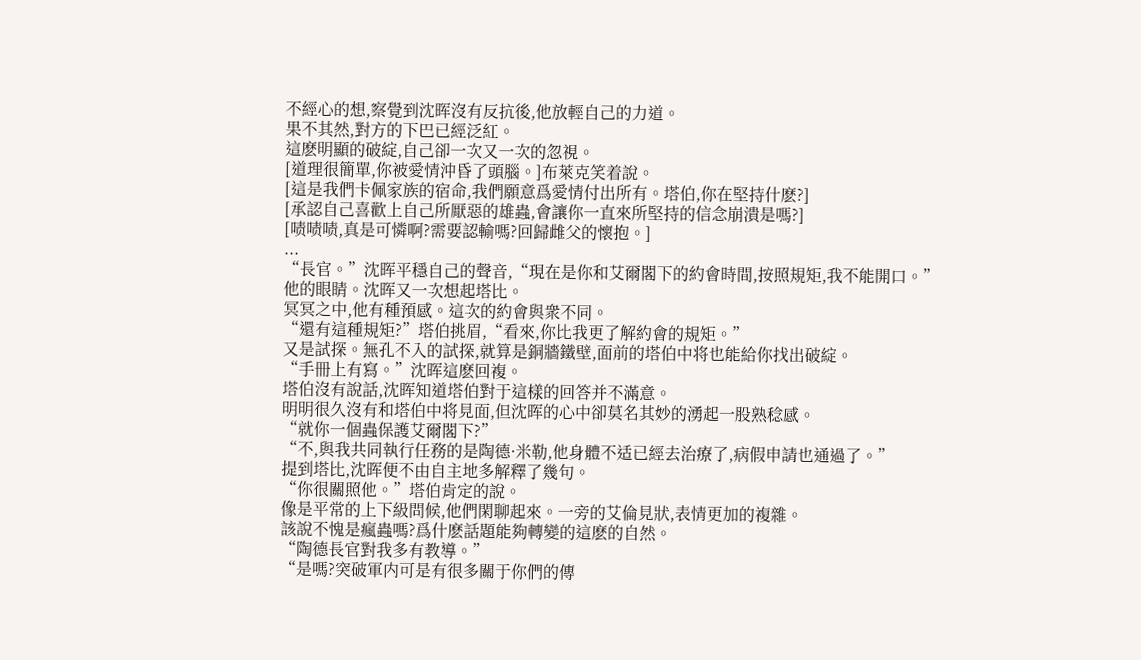不經心的想,察覺到沈晖沒有反抗後,他放輕自己的力道。
果不其然,對方的下巴已經泛紅。
這麽明顯的破綻,自己卻一次又一次的忽視。
[道理很簡單,你被愛情沖昏了頭腦。]布萊克笑着說。
[這是我們卡佩家族的宿命,我們願意爲愛情付出所有。塔伯,你在堅持什麽?]
[承認自己喜歡上自己所厭惡的雄蟲,會讓你一直來所堅持的信念崩潰是嗎?]
[啧啧啧,真是可憐啊?需要認輸嗎?回歸雌父的懷抱。]
...
“長官。”沈晖平穩自己的聲音,“現在是你和艾爾閣下的約會時間,按照規矩,我不能開口。”
他的眼睛。沈晖又一次想起塔比。
冥冥之中,他有種預感。這次的約會與衆不同。
“還有這種規矩?”塔伯挑眉,“看來,你比我更了解約會的規矩。”
又是試探。無孔不入的試探,就算是銅牆鐵壁,面前的塔伯中将也能給你找出破綻。
“手冊上有寫。”沈晖這麽回複。
塔伯沒有說話,沈晖知道塔伯對于這樣的回答并不滿意。
明明很久沒有和塔伯中将見面,但沈晖的心中卻莫名其妙的湧起一股熟稔感。
“就你一個蟲保護艾爾閣下?”
“不,與我共同執行任務的是陶德·米勒,他身體不适已經去治療了,病假申請也通過了。”
提到塔比,沈晖便不由自主地多解釋了幾句。
“你很關照他。”塔伯肯定的說。
像是平常的上下級問候,他們閑聊起來。一旁的艾倫見狀,表情更加的複雜。
該說不愧是瘋蟲嗎?爲什麽話題能夠轉變的這麽的自然。
“陶德長官對我多有教導。”
“是嗎?突破軍内可是有很多關于你們的傳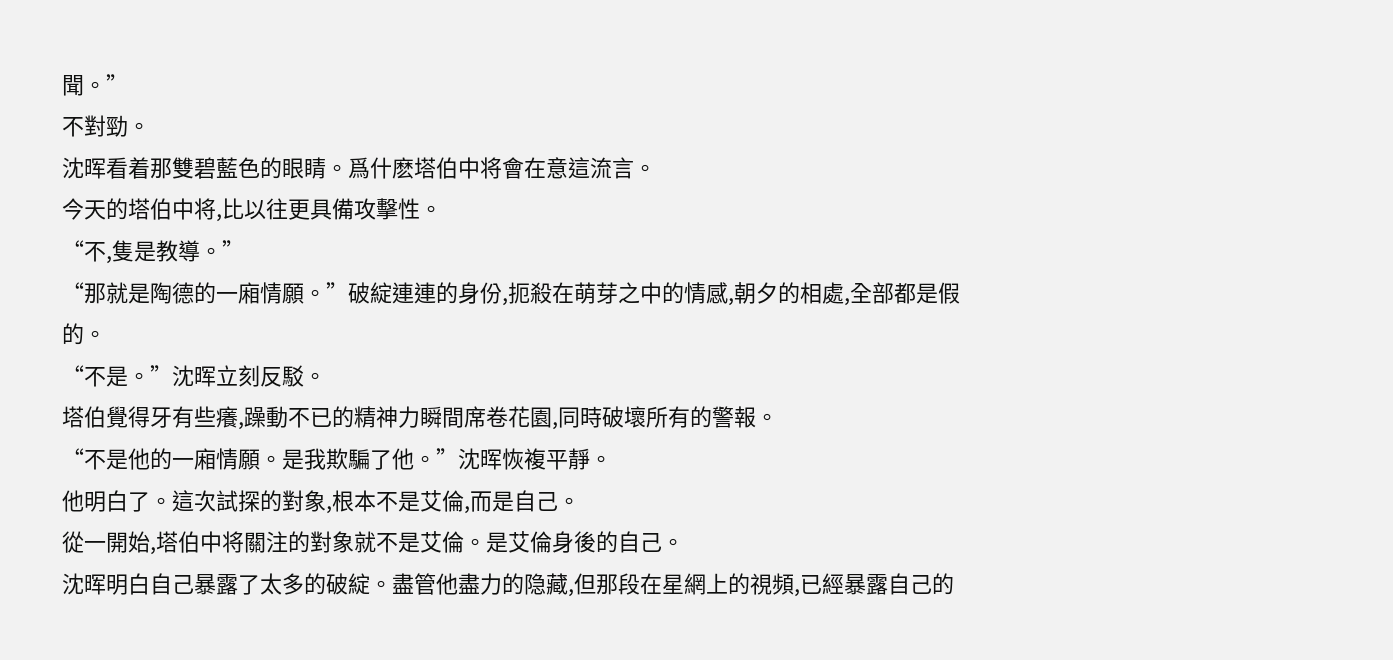聞。”
不對勁。
沈晖看着那雙碧藍色的眼睛。爲什麽塔伯中将會在意這流言。
今天的塔伯中将,比以往更具備攻擊性。
“不,隻是教導。”
“那就是陶德的一廂情願。”破綻連連的身份,扼殺在萌芽之中的情感,朝夕的相處,全部都是假的。
“不是。”沈晖立刻反駁。
塔伯覺得牙有些癢,躁動不已的精神力瞬間席卷花園,同時破壞所有的警報。
“不是他的一廂情願。是我欺騙了他。”沈晖恢複平靜。
他明白了。這次試探的對象,根本不是艾倫,而是自己。
從一開始,塔伯中将關注的對象就不是艾倫。是艾倫身後的自己。
沈晖明白自己暴露了太多的破綻。盡管他盡力的隐藏,但那段在星網上的視頻,已經暴露自己的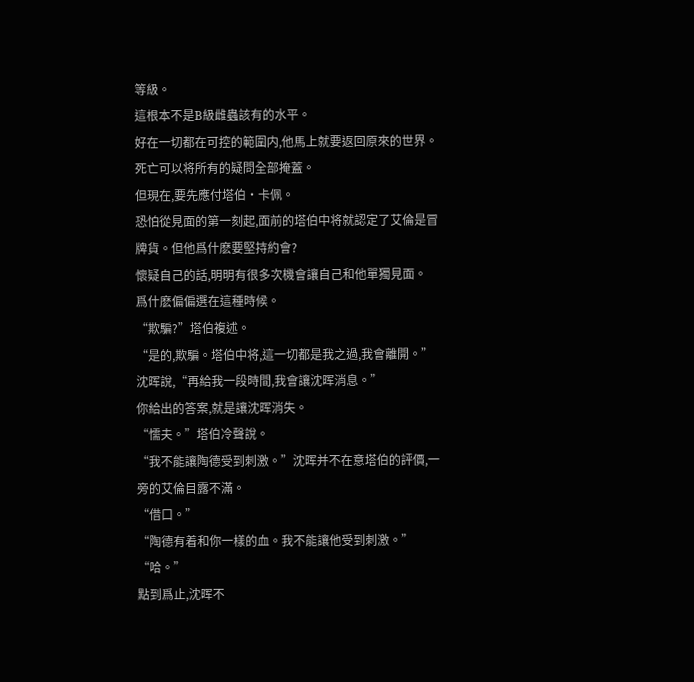等級。
這根本不是B級雌蟲該有的水平。
好在一切都在可控的範圍内,他馬上就要返回原來的世界。死亡可以将所有的疑問全部掩蓋。
但現在,要先應付塔伯·卡佩。
恐怕從見面的第一刻起,面前的塔伯中将就認定了艾倫是冒牌貨。但他爲什麽要堅持約會?
懷疑自己的話,明明有很多次機會讓自己和他單獨見面。
爲什麽偏偏選在這種時候。
“欺騙?”塔伯複述。
“是的,欺騙。塔伯中将,這一切都是我之過,我會離開。”沈晖說,“再給我一段時間,我會讓沈晖消息。”
你給出的答案,就是讓沈晖消失。
“懦夫。”塔伯冷聲說。
“我不能讓陶德受到刺激。”沈晖并不在意塔伯的評價,一旁的艾倫目露不滿。
“借口。”
“陶德有着和你一樣的血。我不能讓他受到刺激。”
“哈。”
點到爲止,沈晖不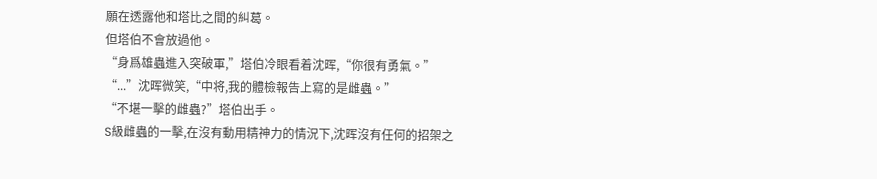願在透露他和塔比之間的糾葛。
但塔伯不會放過他。
“身爲雄蟲進入突破軍,”塔伯冷眼看着沈晖,“你很有勇氣。”
“...”沈晖微笑,“中将,我的體檢報告上寫的是雌蟲。”
“不堪一擊的雌蟲?”塔伯出手。
S級雌蟲的一擊,在沒有動用精神力的情況下,沈晖沒有任何的招架之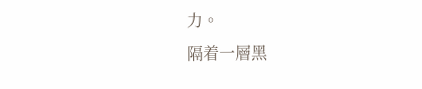力。
隔着一層黑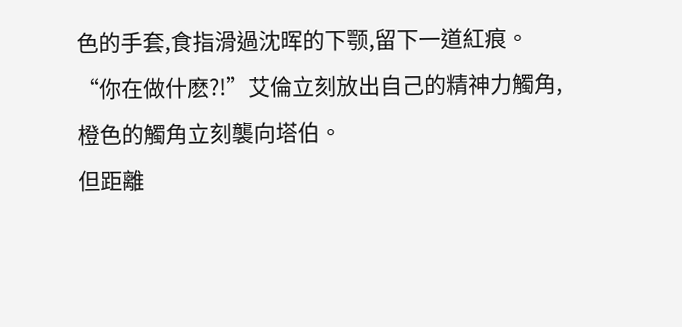色的手套,食指滑過沈晖的下颚,留下一道紅痕。
“你在做什麽?!”艾倫立刻放出自己的精神力觸角,橙色的觸角立刻襲向塔伯。
但距離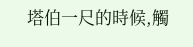塔伯一尺的時候,觸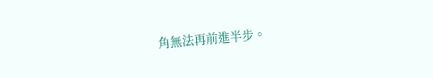角無法再前進半步。